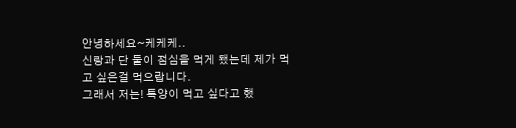안녕하세요~케케케..
신랑과 단 둘이 점심을 먹게 됐는데 제가 먹고 싶은걸 먹으랍니다.
그래서 저는! 특양이 먹고 싶다고 했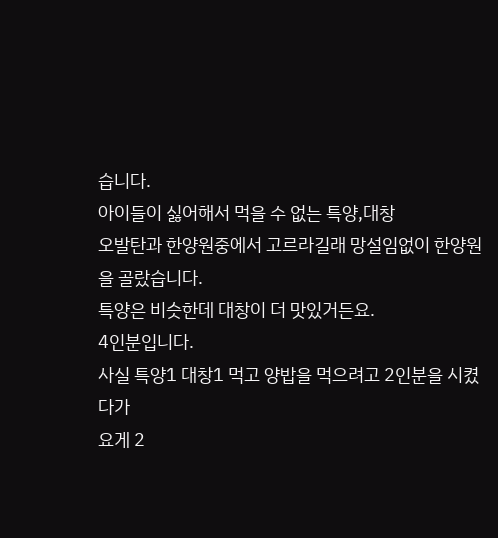습니다.
아이들이 싫어해서 먹을 수 없는 특양,대창
오발탄과 한양원중에서 고르라길래 망설임없이 한양원을 골랐습니다.
특양은 비슷한데 대창이 더 맛있거든요.
4인분입니다.
사실 특양1 대창1 먹고 양밥을 먹으려고 2인분을 시켰다가
요게 2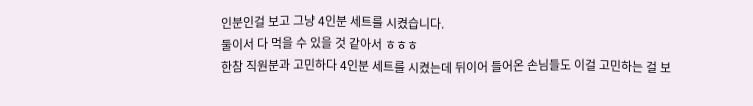인분인걸 보고 그냥 4인분 세트를 시켰습니다.
둘이서 다 먹을 수 있을 것 같아서 ㅎㅎㅎ
한참 직원분과 고민하다 4인분 세트를 시켰는데 뒤이어 들어온 손님들도 이걸 고민하는 걸 보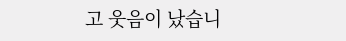고 웃음이 났습니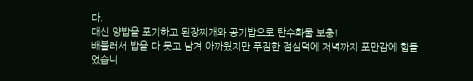다.
대신 양밥을 포기하고 된장찌개와 공기밥으로 탄수화물 보충!
배불러서 밥을 다 못고 남겨 아까웠지만 푸짐한 점심덕에 저녁까지 포만감에 힘들었습니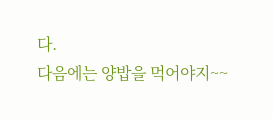다.
다음에는 양밥을 먹어야지~~